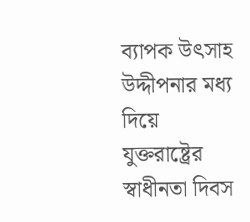ব্যাপক উৎসাহ উদ্দীপনার মধ্য দিয়ে যুক্তরাষ্ট্রের স্বাধীনতা দিবস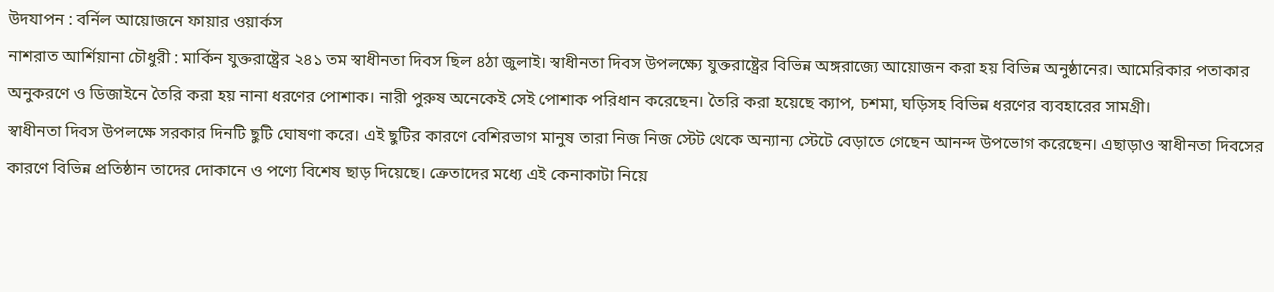উদযাপন : বর্নিল আয়োজনে ফায়ার ওয়ার্কস
নাশরাত আর্শিয়ানা চৌধুরী : মার্কিন যুক্তরাষ্ট্রের ২৪১ তম স্বাধীনতা দিবস ছিল ৪ঠা জুলাই। স্বাধীনতা দিবস উপলক্ষ্যে যুক্তরাষ্ট্রের বিভিন্ন অঙ্গরাজ্যে আয়োজন করা হয় বিভিন্ন অনুষ্ঠানের। আমেরিকার পতাকার অনুকরণে ও ডিজাইনে তৈরি করা হয় নানা ধরণের পোশাক। নারী পুরুষ অনেকেই সেই পোশাক পরিধান করেছেন। তৈরি করা হয়েছে ক্যাপ, চশমা, ঘড়িসহ বিভিন্ন ধরণের ব্যবহারের সামগ্রী।
স্বাধীনতা দিবস উপলক্ষে সরকার দিনটি ছুটি ঘোষণা করে। এই ছুটির কারণে বেশিরভাগ মানুষ তারা নিজ নিজ স্টেট থেকে অন্যান্য স্টেটে বেড়াতে গেছেন আনন্দ উপভোগ করেছেন। এছাড়াও স্বাধীনতা দিবসের কারণে বিভিন্ন প্রতিষ্ঠান তাদের দোকানে ও পণ্যে বিশেষ ছাড় দিয়েছে। ক্রেতাদের মধ্যে এই কেনাকাটা নিয়ে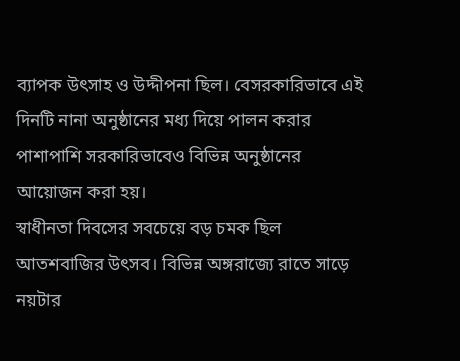ব্যাপক উৎসাহ ও উদ্দীপনা ছিল। বেসরকারিভাবে এই দিনটি নানা অনুষ্ঠানের মধ্য দিয়ে পালন করার পাশাপাশি সরকারিভাবেও বিভিন্ন অনুষ্ঠানের আয়োজন করা হয়।
স্বাধীনতা দিবসের সবচেয়ে বড় চমক ছিল আতশবাজির উৎসব। বিভিন্ন অঙ্গরাজ্যে রাতে সাড়ে নয়টার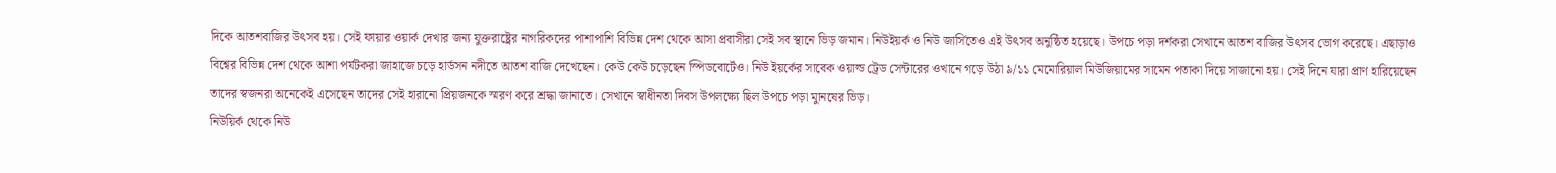দিকে আতশবাজির উৎসব হয়। সেই ফায়ার ওয়ার্ক দেখার জন্য যুক্তরাষ্ট্রের নাগরিকদের পাশাপাশি বিভিন্ন দেশ থেকে আসা প্রবাসীরা সেই সব স্থানে ভিড় জমান। নিউইয়র্ক ও নিউ জার্সিতেও এই উৎসব অনুষ্ঠিত হয়েছে। উপচে পড়া দর্শকরা সেখানে আতশ বাজির উৎসব ভোগ করেছে। এছাড়াও বিশ্বের বিভিন্ন দেশ থেকে আশা পর্যটকরা জাহাজে চড়ে হার্ডসন নদীতে আতশ বাজি দেখেছেন। কেউ কেউ চড়েছেন স্পিডবোর্টেও। নিউ ইয়র্কের সাবেক ওয়াল্ড ট্রেড সেন্টারের ওখানে গড়ে উঠা ৯/১১ মেমোরিয়াল মিউজিয়ামের সামেন পতাকা দিয়ে সাজানো হয়। সেই দিনে যারা প্রাণ হারিয়েছেন তাদের স্বজনরা অনেকেই এসেছেন তাদের সেই হারানো প্রিয়জনকে স্মরণ করে শ্রদ্ধা জানাতে। সেখানে স্বাধীনতা দিবস উপলক্ষ্যে ছিল উপচে পড়া মুানষের ভিড়।
নিউয়ির্ক থেকে নিউ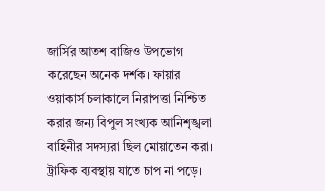জার্সির আতশ বাজিও উপভোগ করেছেন অনেক দর্শক। ফায়ার ওয়াকার্স চলাকালে নিরাপত্তা নিশ্চিত করার জন্য বিপুল সংখ্যক আনিশৃঙ্খলা বাহিনীর সদস্যরা ছিল মোয়াতেন করা। ট্রাফিক ব্যবস্থায় যাতে চাপ না পড়ে।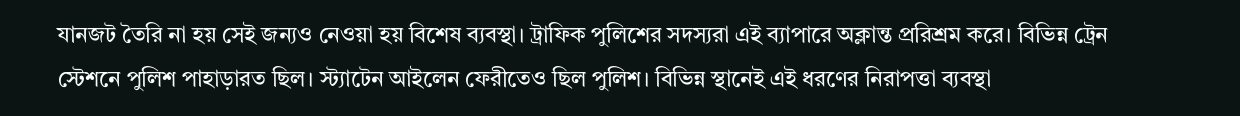যানজট তৈরি না হয় সেই জন্যও নেওয়া হয় বিশেষ ব্যবস্থা। ট্রাফিক পুলিশের সদস্যরা এই ব্যাপারে অক্লান্ত প্ররিশ্রম করে। বিভিন্ন ট্রেন স্টেশনে পুলিশ পাহাড়ারত ছিল। স্ট্যাটেন আইলেন ফেরীতেও ছিল পুলিশ। বিভিন্ন স্থানেই এই ধরণের নিরাপত্তা ব্যবস্থা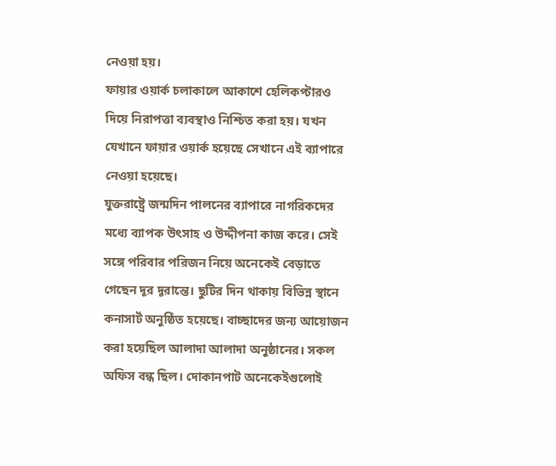নেওয়া হয়।
ফায়ার ওয়ার্ক চলাকালে আকাশে হেলিকপ্টারও দিয়ে নিরাপত্তা ব্যবস্থাও নিশ্চিত করা হয়। যখন যেখানে ফায়ার ওয়ার্ক হয়েছে সেখানে এই ব্যাপারে নেওয়া হয়েছে।
যুক্তরাষ্ট্রে জন্মদিন পালনের ব্যাপারে নাগরিকদের মধ্যে ব্যাপক উৎসাহ ও উদ্দীপনা কাজ করে। সেই সঙ্গে পরিবার পরিজন নিয়ে অনেকেই বেড়াতে গেছেন দূর দূরান্তে। ছুটির দিন থাকায় বিভিন্ন স্থানে কনাসার্ট অনুষ্ঠিত হয়েছে। বাচ্ছাদের জন্য আয়োজন করা হয়েছিল আলাদা আলাদা অনুষ্ঠানের। সকল অফিস বন্ধ ছিল। দোকানপাট অনেকেইগুলোই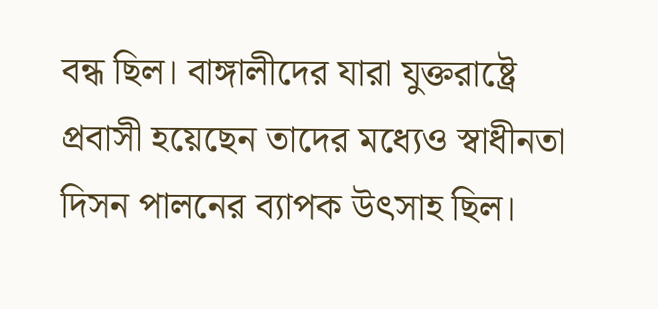বন্ধ ছিল। বাঙ্গালীদের যারা যুক্তরাষ্ট্রে প্রবাসী হয়েছেন তাদের মধ্যেও স্বাধীনতা দিসন পালনের ব্যাপক উৎসাহ ছিল।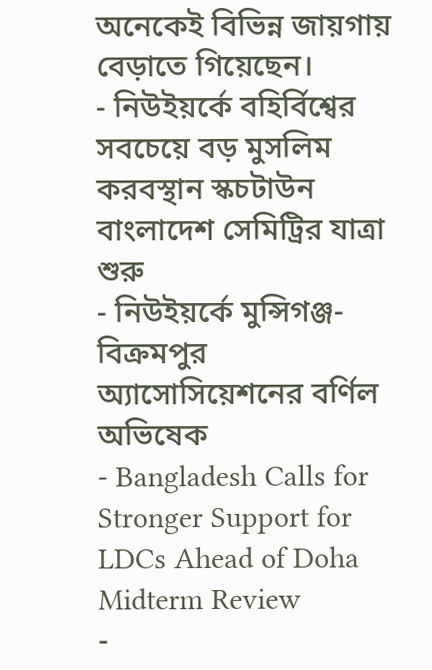অনেকেই বিভিন্ন জায়গায় বেড়াতে গিয়েছেন।
- নিউইয়র্কে বহির্বিশ্বের সবচেয়ে বড় মুসলিম করবস্থান স্কচটাউন বাংলাদেশ সেমিট্রির যাত্রা শুরু
- নিউইয়র্কে মুন্সিগঞ্জ-বিক্রমপুর অ্যাসোসিয়েশনের বর্ণিল অভিষেক
- Bangladesh Calls for Stronger Support for LDCs Ahead of Doha Midterm Review
-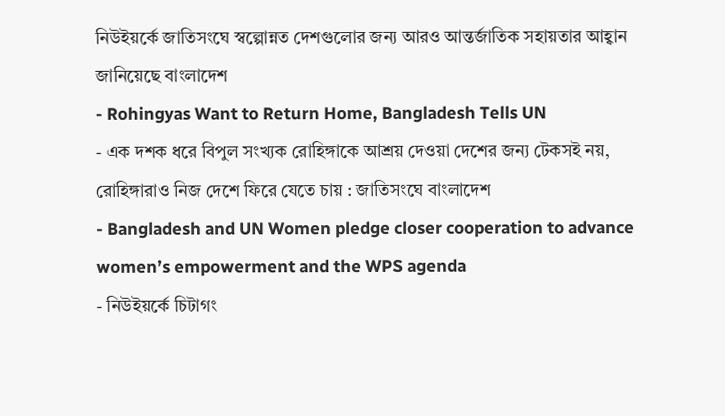নিউইয়র্কে জাতিসংঘে স্বল্পোন্নত দেশগুলোর জন্য আরও আন্তর্জাতিক সহায়তার আহ্বান জানিয়েছে বাংলাদেশ
- Rohingyas Want to Return Home, Bangladesh Tells UN
- এক দশক ধরে বিপুল সংখ্যক রোহিঙ্গাকে আশ্রয় দেওয়া দেশের জন্য টেকসই নয়, রোহিঙ্গারাও নিজ দেশে ফিরে যেতে চায় : জাতিসংঘে বাংলাদেশ
- Bangladesh and UN Women pledge closer cooperation to advance women’s empowerment and the WPS agenda
- নিউইয়র্কে চিটাগং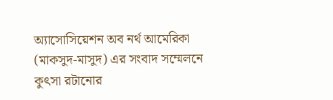অ্যাসোসিয়েশন অব নর্থ আমেরিকা (মাকসুদ-মাসুদ) এর সংবাদ সম্মেলনে কুৎসা রটানোর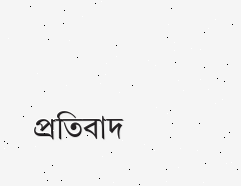প্রতিবাদ